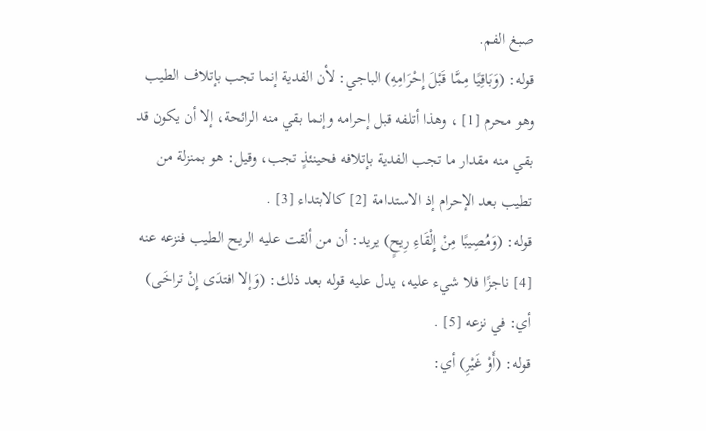صبغ الفم.
قوله: (وَبَاقِيًا مِمَّا قَبْلَ إِحْرَامِهِ) الباجي: لأن الفدية إنما تجب بإتلاف الطيب وهو محرم [1] ، وهذا أتلفه قبل إحرامه وإنما بقي منه الرائحة، إلا أن يكون قد بقي منه مقدار ما تجب الفدية بإتلافه فحينئذٍ تجب، وقيل: هو بمنزلة من تطيب بعد الإحرام إذ الاستدامة [2] كالابتداء [3] .
قوله: (وَمُصِيبًا مِنْ إِلْقَاءِ رِيحٍ) يريد: أن من ألقت عليه الريح الطيب فنزعه عنه [4] ناجزًا فلا شيء عليه، يدل عليه قوله بعد ذلك: (وَإلا افتدَى إِنْ تراخَى) أي: في نزعه [5] .
قوله: (أَوْ غَيْرِ) أي: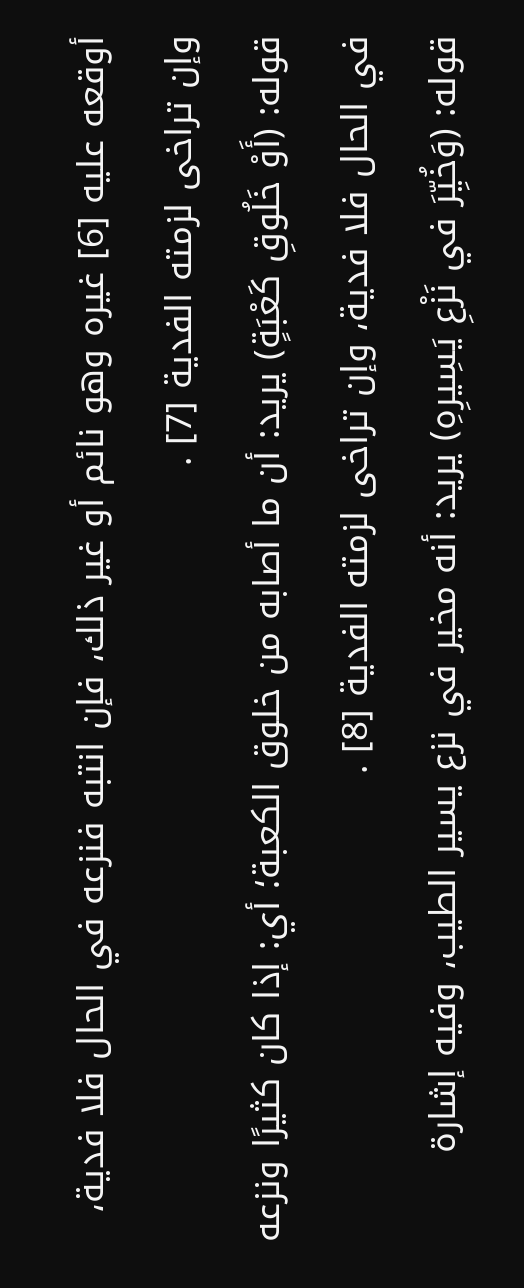أوقعه عليه [6] غيره وهو نائم أو غير ذلك، فإن انتبه فنزعه في الحال فلا فدية، وإن تراخى لزمته الفدية [7] .
قوله: (أَوْ خَلُوقِ كَعْبَةٍ) يريد: أن ما أصابه من خلوق الكعبة؛ أي: إذا كان كثيرًا ونزعه في الحال فلا فدية، وإن تراخى لزمته الفدية [8] .
قوله: (وَخُيِّرَ في نَزْعِ يَسِيرِهِ) يريد: أنه مخير في نزع يسير الطيب، وفيه إشارة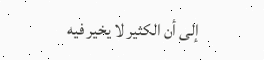إلى أن الكثير لا يخير فيه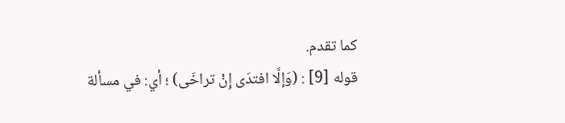كما تقدم.
قوله [9] : (وَإلَّا افتدَى إِنْ تراخَى) ؛ أي: في مسألة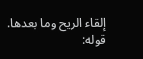إلقاء الريح وما بعدها.
قوله: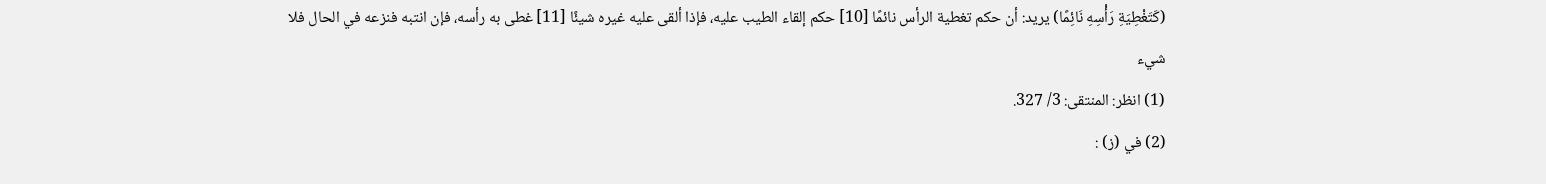(كَتَغْطِيَةِ رَأْسِهِ نَائِمًا) يريد: أن حكم تغطية الرأس نائمًا [10] حكم إلقاء الطيب عليه، فإذا ألقى عليه غيره شيئًا [11] غطى به رأسه، فإن انتبه فنزعه في الحال فلا شيء
(1) انظر: المنتقى: 3/ 327.
(2) في (ز) :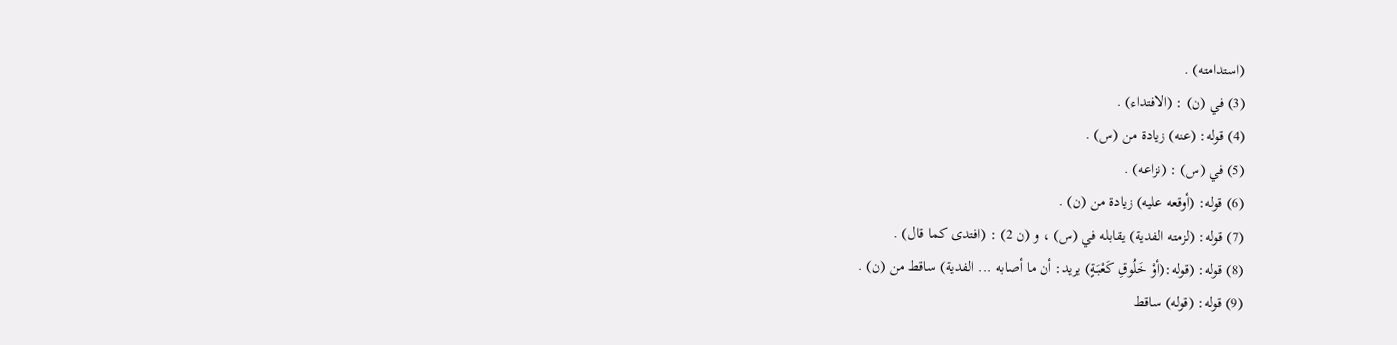(استدامته) .
(3) في (ن) : (الافتداء) .
(4) قوله: (عنه) زيادة من (س) .
(5) في (س) : (نزاعه) .
(6) قوله: (أوقعه عليه) زيادة من (ن) .
(7) قوله: (لزمته الفدية) يقابله في (س) ، و (ن 2) : (افتدى كما قال) .
(8) قوله: (قوله:(أوْ خَلُوقِ كَعْبَةٍ) يريد: أن ما أصابه ... الفدية) ساقط من (ن) .
(9) قوله: (قوله) ساقط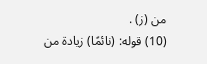من (ز) .
(10) قوله: (نائمًا) زيادة من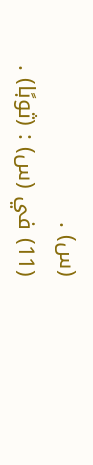(س) .
(11) في (س) : (ثوبًا) .